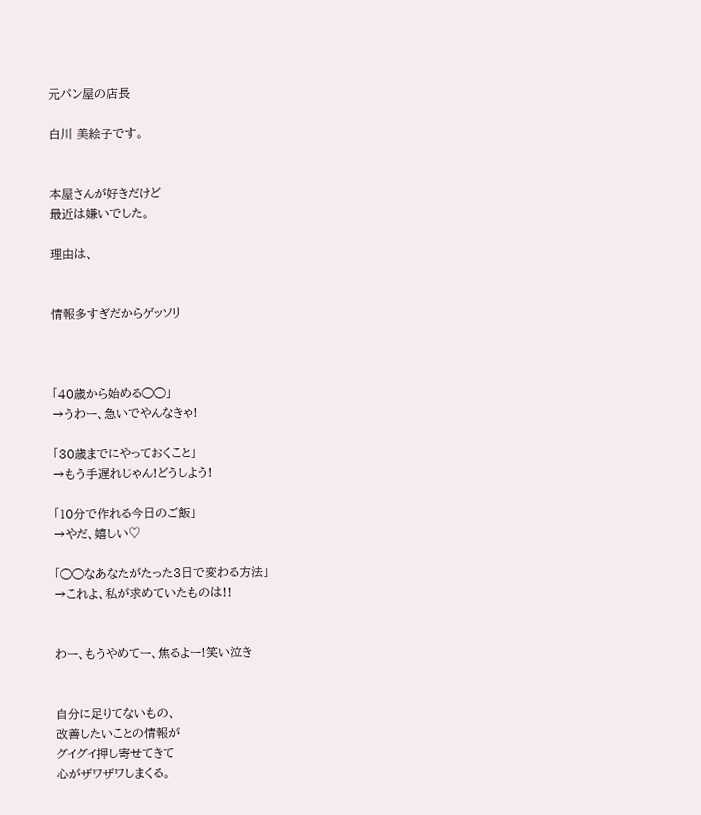元パン屋の店長

白川 美絵子です。


本屋さんが好きだけど
最近は嫌いでした。

理由は、


情報多すぎだからゲッソリ



「40歳から始める◯◯」
→うわー、急いでやんなきゃ!

「30歳までにやっておくこと」
→もう手遅れじゃん!どうしよう!

「10分で作れる今日のご飯」
→やだ、嬉しい♡

「◯◯なあなたがたった3日で変わる方法」
→これよ、私が求めていたものは!!


わー、もうやめてー、焦るよー!笑い泣き


自分に足りてないもの、
改善したいことの情報が
グイグイ押し寄せてきて
心がザワザワしまくる。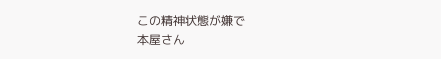この精神状態が嫌で
本屋さん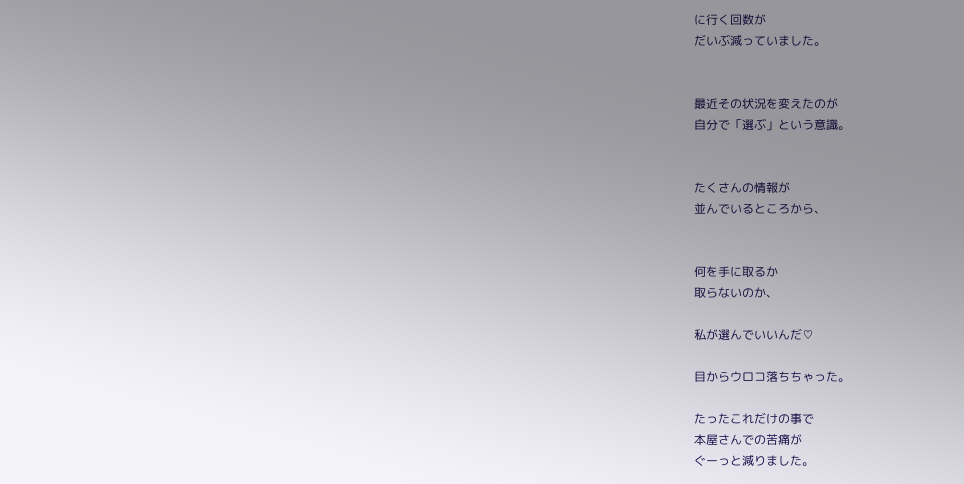に行く回数が
だいぶ減っていました。


最近その状況を変えたのが
自分で「選ぶ」という意識。


たくさんの情報が
並んでいるところから、


何を手に取るか
取らないのか、

私が選んでいいんだ♡

目からウロコ落ちちゃった。

たったこれだけの事で
本屋さんでの苦痛が
ぐーっと減りました。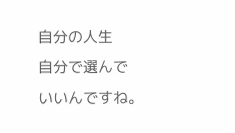自分の人生
自分で選んで
いいんですね。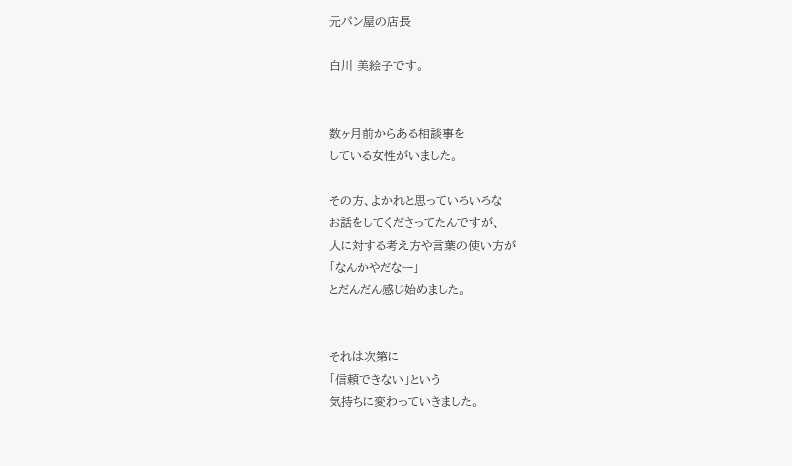元パン屋の店長

白川 美絵子です。


数ヶ月前からある相談事を
している女性がいました。

その方、よかれと思っていろいろな
お話をしてくださってたんですが、
人に対する考え方や言葉の使い方が
「なんかやだなー」
とだんだん感じ始めました。


それは次第に
「信頼できない」という
気持ちに変わっていきました。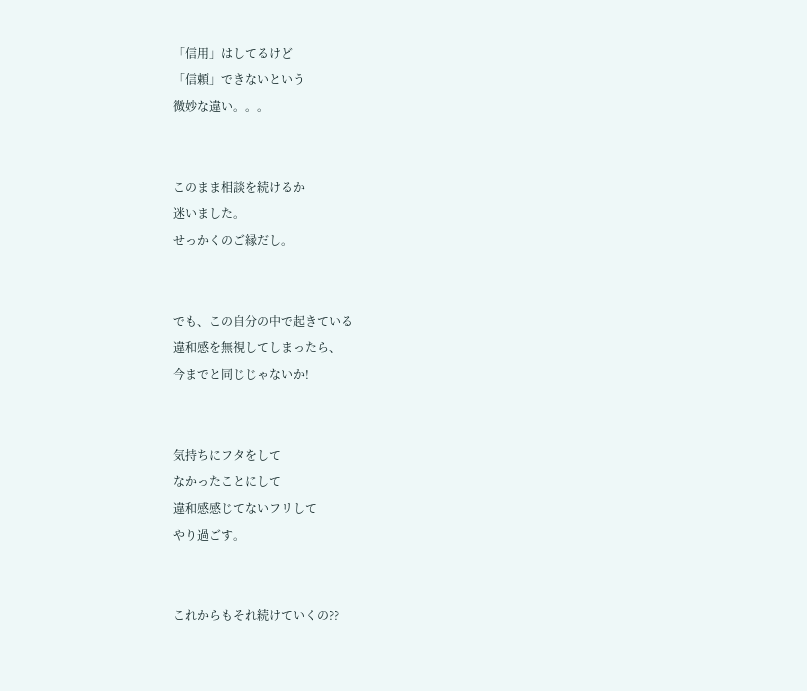「信用」はしてるけど
「信頼」できないという
微妙な違い。。。


このまま相談を続けるか
迷いました。
せっかくのご縁だし。


でも、この自分の中で起きている
違和感を無視してしまったら、
今までと同じじゃないか!


気持ちにフタをして
なかったことにして
違和感感じてないフリして
やり過ごす。


これからもそれ続けていくの??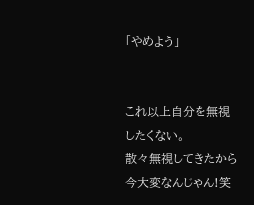「やめよう」


これ以上自分を無視
したくない。
散々無視してきたから
今大変なんじゃん!笑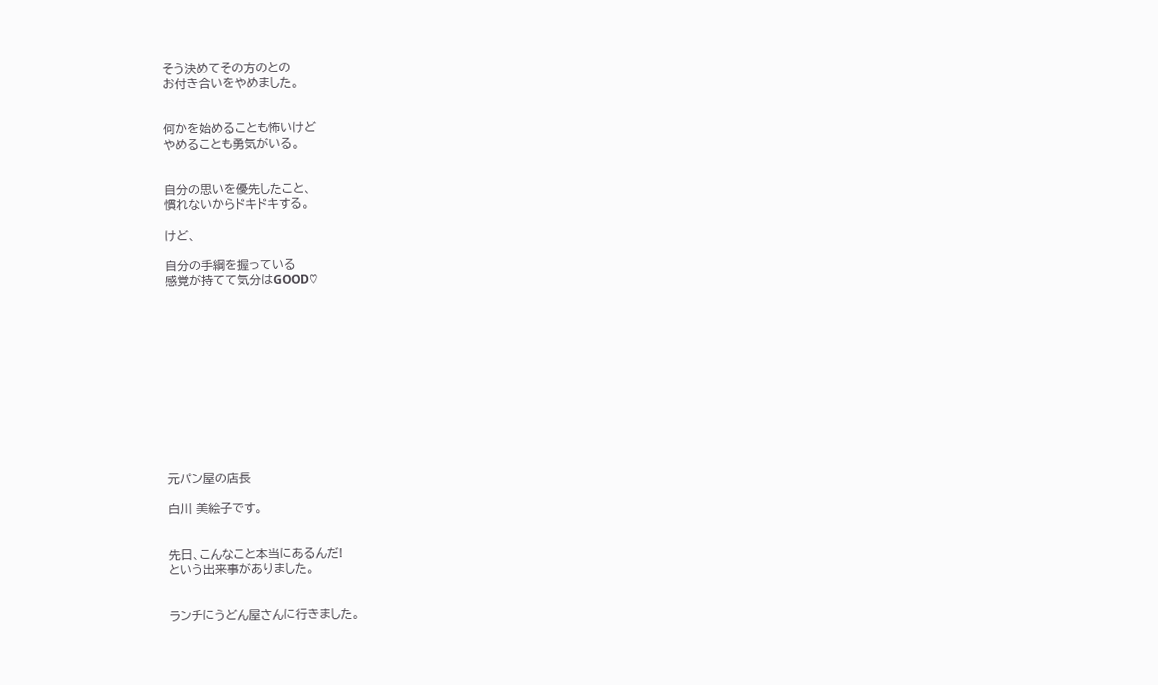そう決めてその方のとの
お付き合いをやめました。


何かを始めることも怖いけど
やめることも勇気がいる。


自分の思いを優先したこと、
慣れないからドキドキする。

けど、

自分の手綱を握っている
感覚が持てて気分はGOOD♡












元パン屋の店長

白川 美絵子です。


先日、こんなこと本当にあるんだ!
という出来事がありました。


ランチにうどん屋さんに行きました。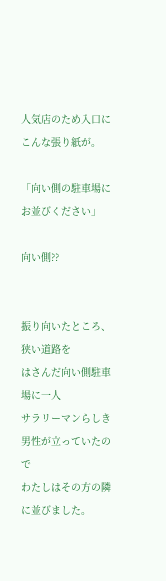人気店のため入口にこんな張り紙が。

「向い側の駐車場にお並びください」

向い側??


振り向いたところ、狭い道路を
はさんだ向い側駐車場に一人
サラリーマンらしき男性が立っていたので
わたしはその方の隣に並びました。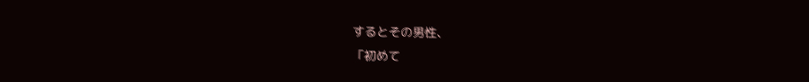するとその男性、
「初めて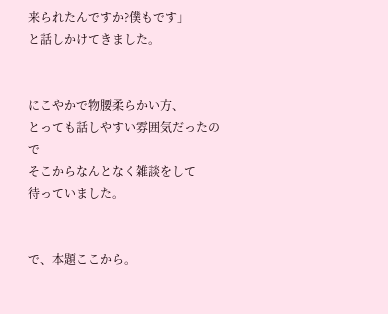来られたんですか?僕もです」
と話しかけてきました。


にこやかで物腰柔らかい方、
とっても話しやすい雰囲気だったので
そこからなんとなく雑談をして
待っていました。


で、本題ここから。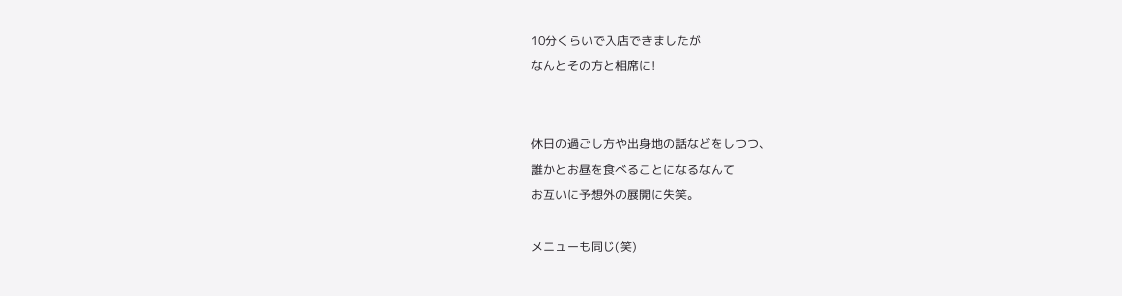10分くらいで入店できましたが
なんとその方と相席に!


休日の過ごし方や出身地の話などをしつつ、
誰かとお昼を食べることになるなんて
お互いに予想外の展開に失笑。

メニューも同じ(笑)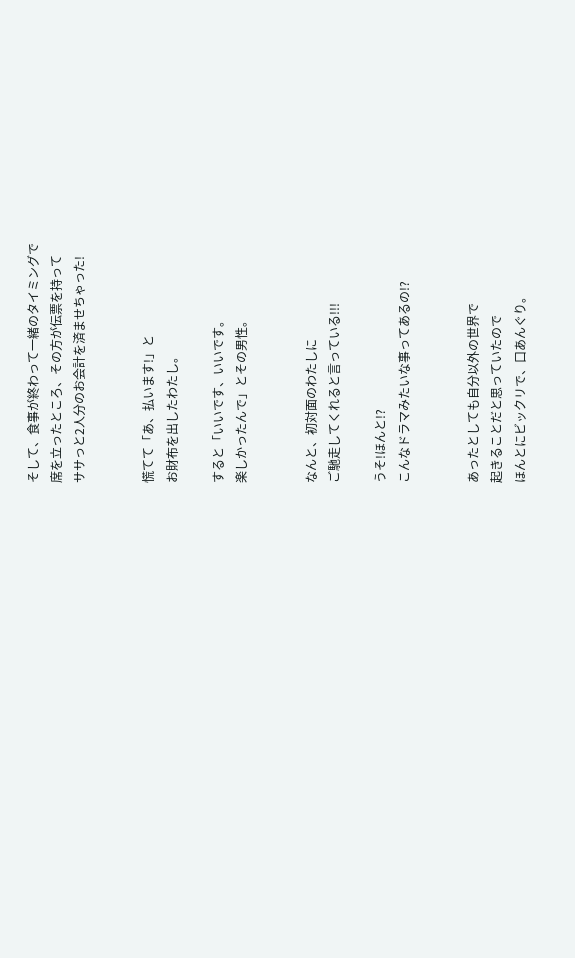そして、食事が終わって一緒のタイミングで
席を立ったところ、その方が伝票を持って
ササっと2人分のお会計を済ませちゃった!


慌てて「あ、払います!」と
お財布を出したわたし。

すると「いいです、いいです。
楽しかったんで」とその男性。


なんと、初対面のわたしに
ご馳走してくれると言っている!!!

うそ!ほんと!?
こんなドラマみたいな事ってあるの!?


あったとしても自分以外の世界で
起きることだと思っていたので
ほんとにビックリで、口あんぐり。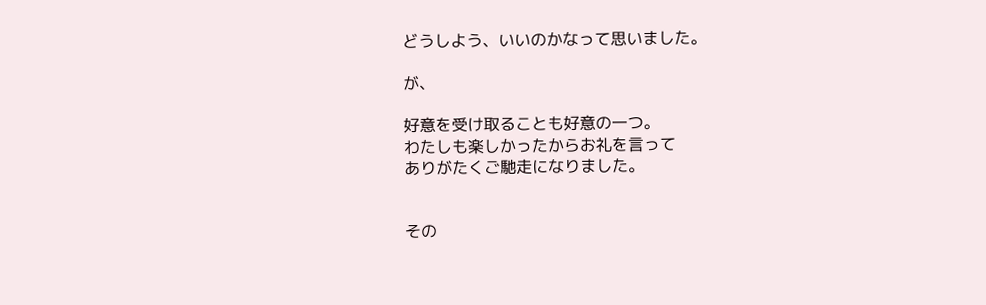どうしよう、いいのかなって思いました。

が、

好意を受け取ることも好意の一つ。
わたしも楽しかったからお礼を言って
ありがたくご馳走になりました。


その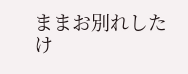ままお別れしたけ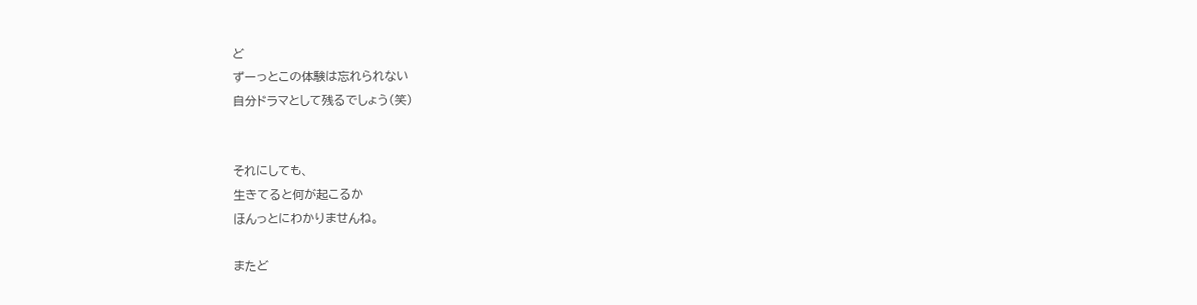ど
ずーっとこの体験は忘れられない
自分ドラマとして残るでしょう(笑)


それにしても、
生きてると何が起こるか
ほんっとにわかりませんね。

またど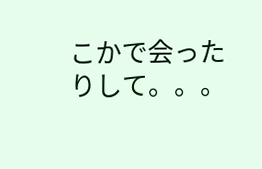こかで会ったりして。。。